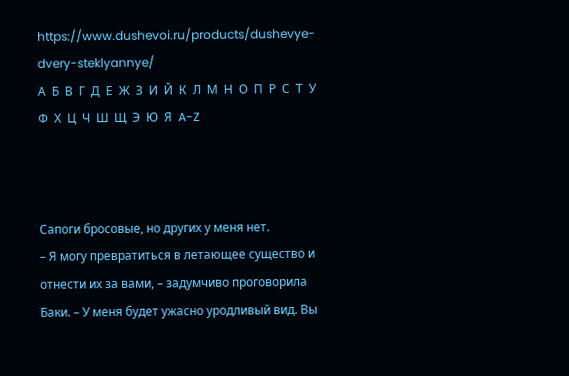https://www.dushevoi.ru/products/dushevye-dvery-steklyannye/
А  Б  В  Г  Д  Е  Ж  З  И  Й  К  Л  М  Н  О  П  Р  С  Т  У  Ф  Х  Ц  Ч  Ш  Щ  Э  Ю  Я  A-Z



Сапоги бросовые, но других у меня нет.
– Я могу превратиться в летающее существо и отнести их за вами, – задумчиво проговорила Баки. – У меня будет ужасно уродливый вид. Вы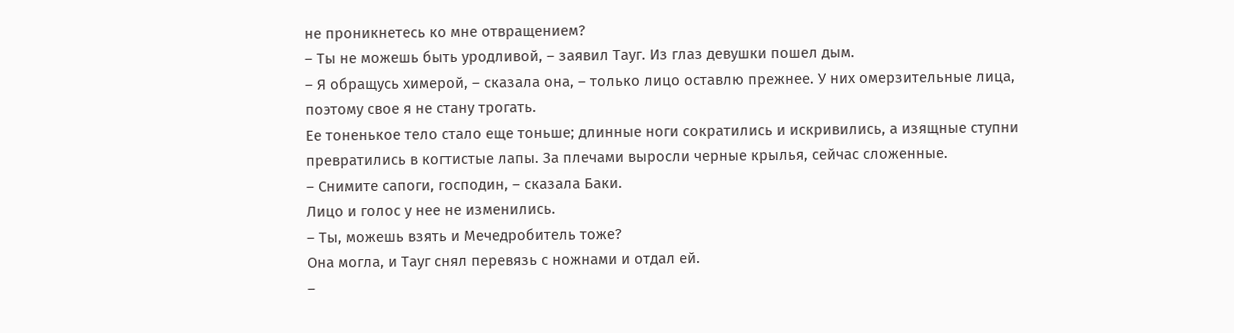не проникнетесь ко мне отвращением?
– Ты не можешь быть уродливой, – заявил Тауг. Из глаз девушки пошел дым.
– Я обращусь химерой, – сказала она, – только лицо оставлю прежнее. У них омерзительные лица, поэтому свое я не стану трогать.
Ее тоненькое тело стало еще тоньше; длинные ноги сократились и искривились, а изящные ступни превратились в когтистые лапы. За плечами выросли черные крылья, сейчас сложенные.
– Снимите сапоги, господин, – сказала Баки.
Лицо и голос у нее не изменились.
– Ты, можешь взять и Мечедробитель тоже?
Она могла, и Тауг снял перевязь с ножнами и отдал ей.
–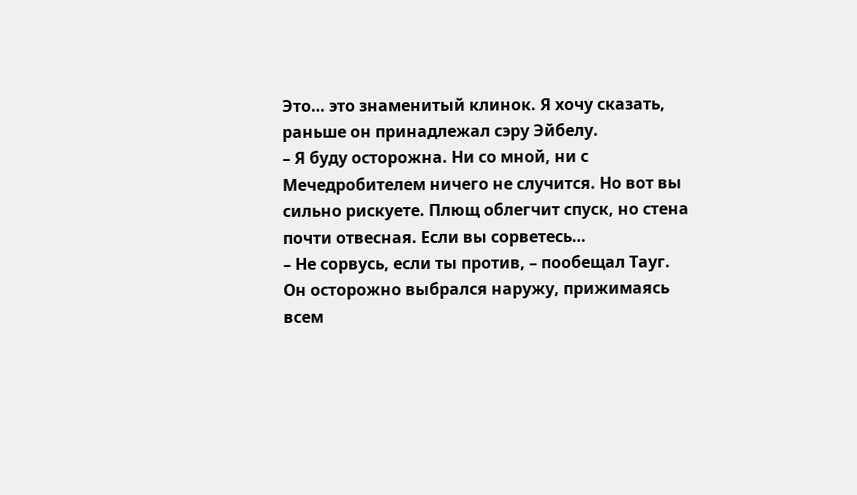Это… это знаменитый клинок. Я хочу сказать, раньше он принадлежал сэру Эйбелу.
– Я буду осторожна. Ни со мной, ни с Мечедробителем ничего не случится. Но вот вы сильно рискуете. Плющ облегчит спуск, но стена почти отвесная. Если вы сорветесь…
– Не сорвусь, если ты против, – пообещал Тауг.
Он осторожно выбрался наружу, прижимаясь всем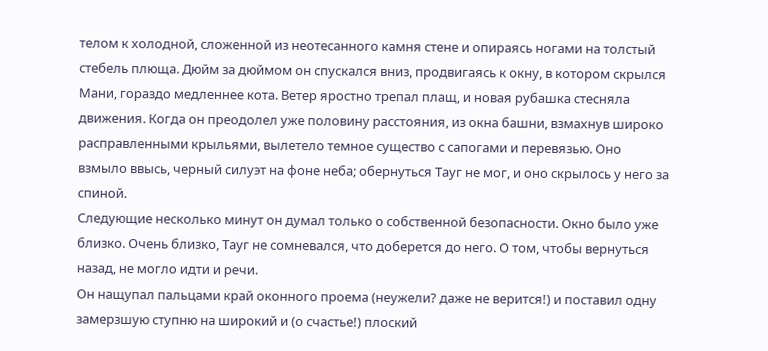телом к холодной, сложенной из неотесанного камня стене и опираясь ногами на толстый стебель плюща. Дюйм за дюймом он спускался вниз, продвигаясь к окну, в котором скрылся Мани, гораздо медленнее кота. Ветер яростно трепал плащ, и новая рубашка стесняла движения. Когда он преодолел уже половину расстояния, из окна башни, взмахнув широко расправленными крыльями, вылетело темное существо с сапогами и перевязью. Оно взмыло ввысь, черный силуэт на фоне неба; обернуться Тауг не мог, и оно скрылось у него за спиной.
Следующие несколько минут он думал только о собственной безопасности. Окно было уже близко. Очень близко, Тауг не сомневался, что доберется до него. О том, чтобы вернуться назад, не могло идти и речи.
Он нащупал пальцами край оконного проема (неужели? даже не верится!) и поставил одну замерзшую ступню на широкий и (о счастье!) плоский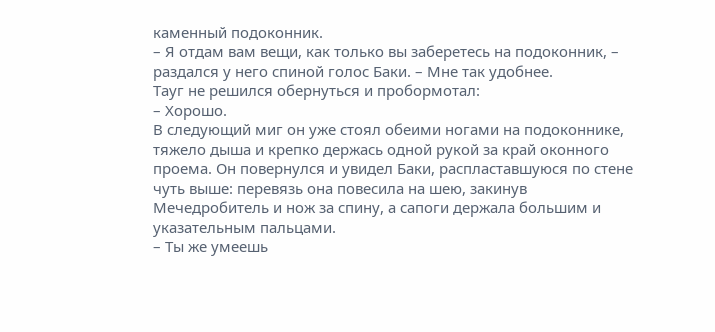каменный подоконник.
– Я отдам вам вещи, как только вы заберетесь на подоконник, – раздался у него спиной голос Баки. – Мне так удобнее.
Тауг не решился обернуться и пробормотал:
– Хорошо.
В следующий миг он уже стоял обеими ногами на подоконнике, тяжело дыша и крепко держась одной рукой за край оконного проема. Он повернулся и увидел Баки, распластавшуюся по стене чуть выше: перевязь она повесила на шею, закинув Мечедробитель и нож за спину, а сапоги держала большим и указательным пальцами.
– Ты же умеешь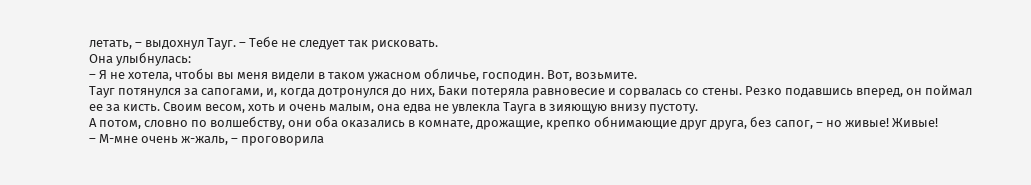летать, – выдохнул Тауг. – Тебе не следует так рисковать.
Она улыбнулась:
– Я не хотела, чтобы вы меня видели в таком ужасном обличье, господин. Вот, возьмите.
Тауг потянулся за сапогами, и, когда дотронулся до них, Баки потеряла равновесие и сорвалась со стены. Резко подавшись вперед, он поймал ее за кисть. Своим весом, хоть и очень малым, она едва не увлекла Тауга в зияющую внизу пустоту.
А потом, словно по волшебству, они оба оказались в комнате, дрожащие, крепко обнимающие друг друга, без сапог, – но живые! Живые!
– М-мне очень ж-жаль, – проговорила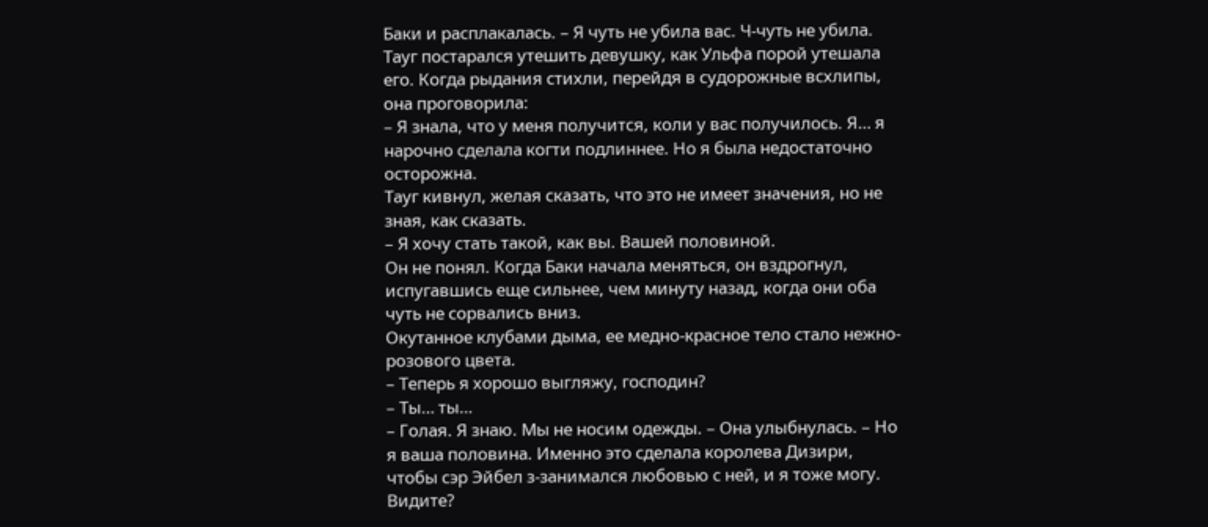Баки и расплакалась. – Я чуть не убила вас. Ч-чуть не убила.
Тауг постарался утешить девушку, как Ульфа порой утешала его. Когда рыдания стихли, перейдя в судорожные всхлипы, она проговорила:
– Я знала, что у меня получится, коли у вас получилось. Я… я нарочно сделала когти подлиннее. Но я была недостаточно осторожна.
Тауг кивнул, желая сказать, что это не имеет значения, но не зная, как сказать.
– Я хочу стать такой, как вы. Вашей половиной.
Он не понял. Когда Баки начала меняться, он вздрогнул, испугавшись еще сильнее, чем минуту назад, когда они оба чуть не сорвались вниз.
Окутанное клубами дыма, ее медно-красное тело стало нежно-розового цвета.
– Теперь я хорошо выгляжу, господин?
– Ты… ты…
– Голая. Я знаю. Мы не носим одежды. – Она улыбнулась. – Но я ваша половина. Именно это сделала королева Дизири, чтобы сэр Эйбел з-занимался любовью с ней, и я тоже могу. Видите?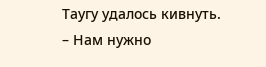Таугу удалось кивнуть.
– Нам нужно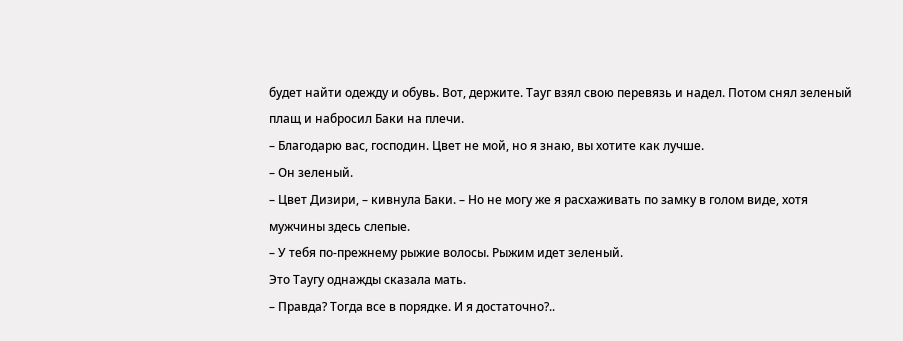будет найти одежду и обувь. Вот, держите. Тауг взял свою перевязь и надел. Потом снял зеленый плащ и набросил Баки на плечи.
– Благодарю вас, господин. Цвет не мой, но я знаю, вы хотите как лучше.
– Он зеленый.
– Цвет Дизири, – кивнула Баки. – Но не могу же я расхаживать по замку в голом виде, хотя мужчины здесь слепые.
– У тебя по-прежнему рыжие волосы. Рыжим идет зеленый.
Это Таугу однажды сказала мать.
– Правда? Тогда все в порядке. И я достаточно?..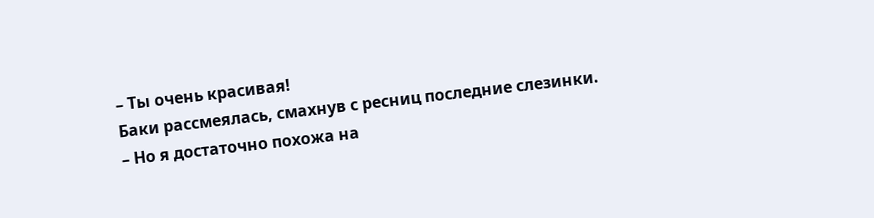– Ты очень красивая!
Баки рассмеялась, смахнув с ресниц последние слезинки.
– Но я достаточно похожа на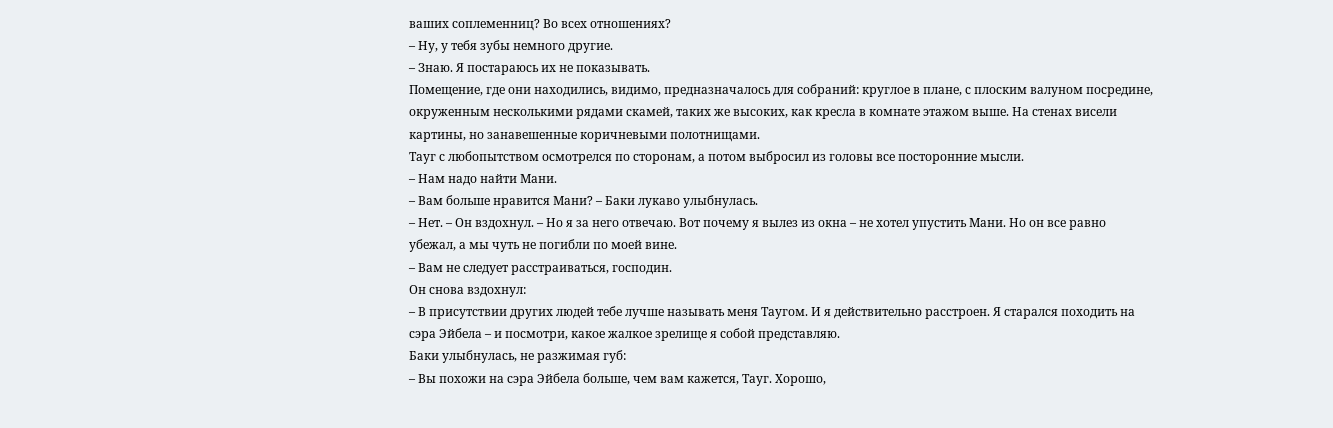ваших соплеменниц? Во всех отношениях?
– Ну, у тебя зубы немного другие.
– Знаю. Я постараюсь их не показывать.
Помещение, где они находились, видимо, предназначалось для собраний: круглое в плане, с плоским валуном посредине, окруженным несколькими рядами скамей, таких же высоких, как кресла в комнате этажом выше. На стенах висели картины, но занавешенные коричневыми полотнищами.
Тауг с любопытством осмотрелся по сторонам, а потом выбросил из головы все посторонние мысли.
– Нам надо найти Мани.
– Вам больше нравится Мани? – Баки лукаво улыбнулась.
– Нет. – Он вздохнул. – Но я за него отвечаю. Вот почему я вылез из окна – не хотел упустить Мани. Но он все равно убежал, а мы чуть не погибли по моей вине.
– Вам не следует расстраиваться, господин.
Он снова вздохнул:
– В присутствии других людей тебе лучше называть меня Таугом. И я действительно расстроен. Я старался походить на сэра Эйбела – и посмотри, какое жалкое зрелище я собой представляю.
Баки улыбнулась, не разжимая губ:
– Вы похожи на сэра Эйбела больше, чем вам кажется, Тауг. Хорошо,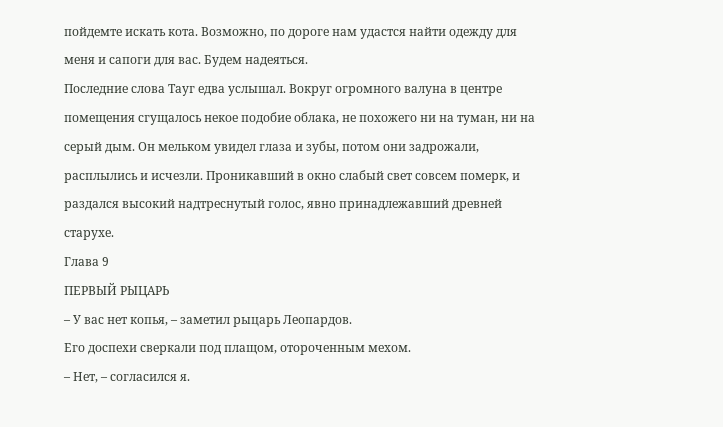пойдемте искать кота. Возможно, по дороге нам удастся найти одежду для меня и сапоги для вас. Будем надеяться.
Последние слова Тауг едва услышал. Вокруг огромного валуна в центре помещения сгущалось некое подобие облака, не похожего ни на туман, ни на серый дым. Он мельком увидел глаза и зубы, потом они задрожали, расплылись и исчезли. Проникавший в окно слабый свет совсем померк, и раздался высокий надтреснутый голос, явно принадлежавший древней старухе.
Глава 9
ПЕРВЫЙ РЫЦАРЬ
– У вас нет копья, – заметил рыцарь Леопардов.
Его доспехи сверкали под плащом, отороченным мехом.
– Нет, – согласился я.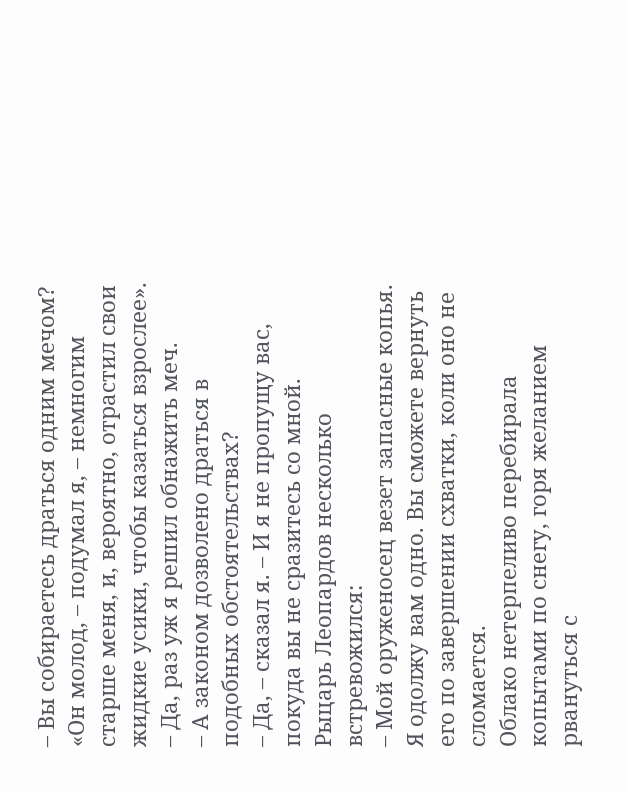– Вы собираетесь драться одним мечом?
«Он молод, – подумал я, – немногим старше меня, и, вероятно, отрастил свои жидкие усики, чтобы казаться взрослее».
– Да, раз уж я решил обнажить меч.
– А законом дозволено драться в подобных обстоятельствах?
– Да, – сказал я. – И я не пропущу вас, покуда вы не сразитесь со мной.
Рыцарь Леопардов несколько встревожился:
– Мой оруженосец везет запасные копья. Я одолжу вам одно. Вы сможете вернуть его по завершении схватки, коли оно не сломается.
Облако нетерпеливо перебирала копытами по снегу, горя желанием рвануться с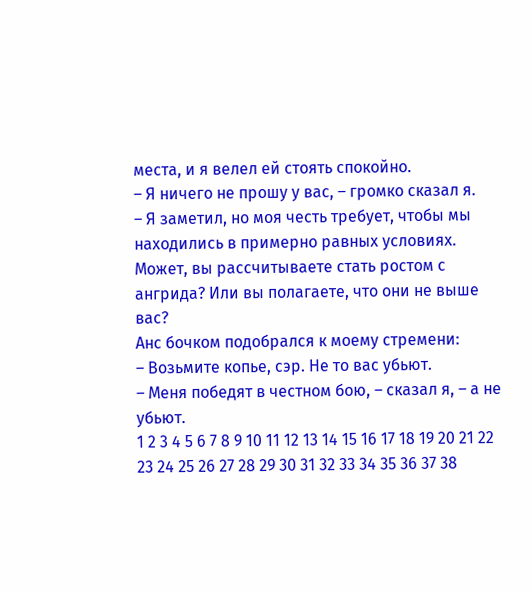места, и я велел ей стоять спокойно.
– Я ничего не прошу у вас, – громко сказал я.
– Я заметил, но моя честь требует, чтобы мы находились в примерно равных условиях. Может, вы рассчитываете стать ростом с ангрида? Или вы полагаете, что они не выше вас?
Анс бочком подобрался к моему стремени:
– Возьмите копье, сэр. Не то вас убьют.
– Меня победят в честном бою, – сказал я, – а не убьют.
1 2 3 4 5 6 7 8 9 10 11 12 13 14 15 16 17 18 19 20 21 22 23 24 25 26 27 28 29 30 31 32 33 34 35 36 37 38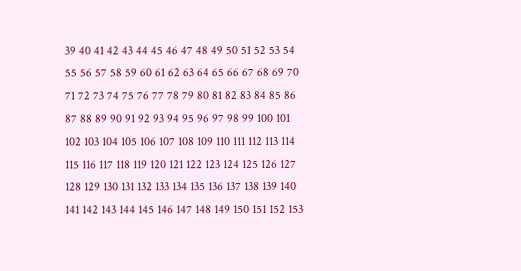39 40 41 42 43 44 45 46 47 48 49 50 51 52 53 54 55 56 57 58 59 60 61 62 63 64 65 66 67 68 69 70 71 72 73 74 75 76 77 78 79 80 81 82 83 84 85 86 87 88 89 90 91 92 93 94 95 96 97 98 99 100 101 102 103 104 105 106 107 108 109 110 111 112 113 114 115 116 117 118 119 120 121 122 123 124 125 126 127 128 129 130 131 132 133 134 135 136 137 138 139 140 141 142 143 144 145 146 147 148 149 150 151 152 153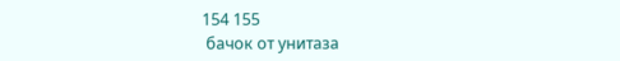154 155
 бачок от унитаза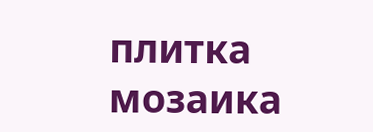плитка мозаика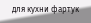для кухни фартук